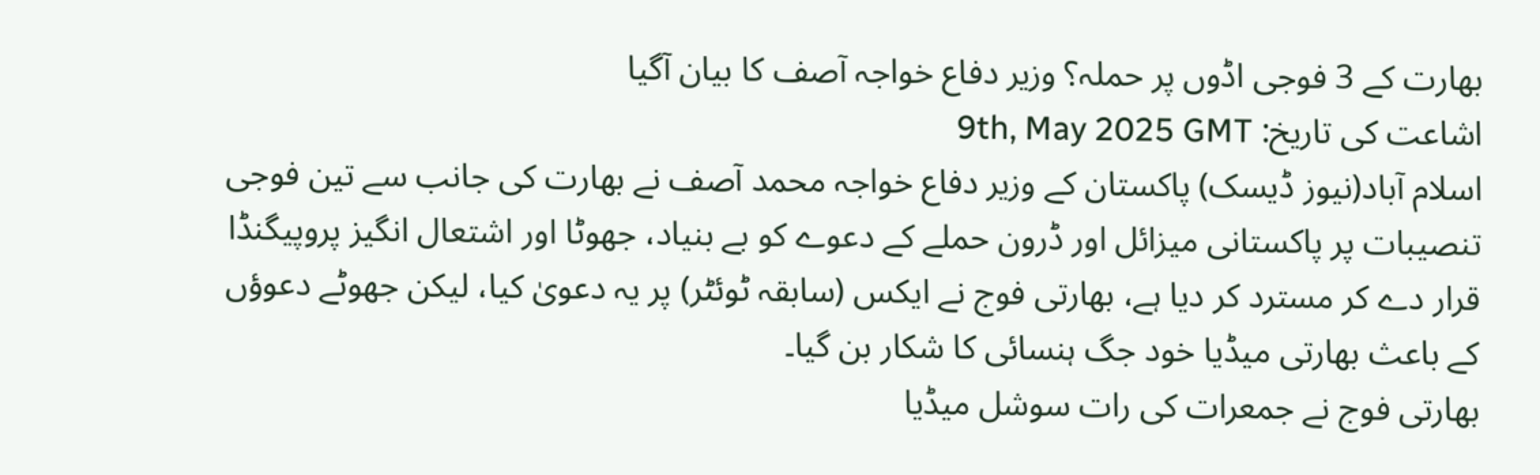بھارت کے 3 فوجی اڈوں پر حملہ؟ وزیر دفاع خواجہ آصف کا بیان آگیا
اشاعت کی تاریخ: 9th, May 2025 GMT
اسلام آباد(نیوز ڈیسک) پاکستان کے وزیر دفاع خواجہ محمد آصف نے بھارت کی جانب سے تین فوجی تنصیبات پر پاکستانی میزائل اور ڈرون حملے کے دعوے کو بے بنیاد، جھوٹا اور اشتعال انگیز پروپیگنڈا قرار دے کر مسترد کر دیا ہے، بھارتی فوج نے ایکس (سابقہ ٹوئٹر) پر یہ دعویٰ کیا، لیکن جھوٹے دعوؤں کے باعث بھارتی میڈیا خود جگ ہنسائی کا شکار بن گیا۔
بھارتی فوج نے جمعرات کی رات سوشل میڈیا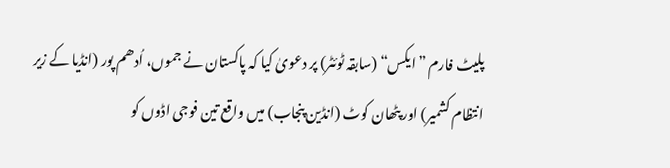پلیٹ فارم ”ایکس“ (سابقہ ٹوئٹر) پر دعویٰ کیا کہ پاکستان نے جموں، اُدھم پور (انڈیا کے زیر انتظام کشمیر) اور پٹھان کوٹ (انڈین پنجاب) میں واقع تین فوجی اڈوں کو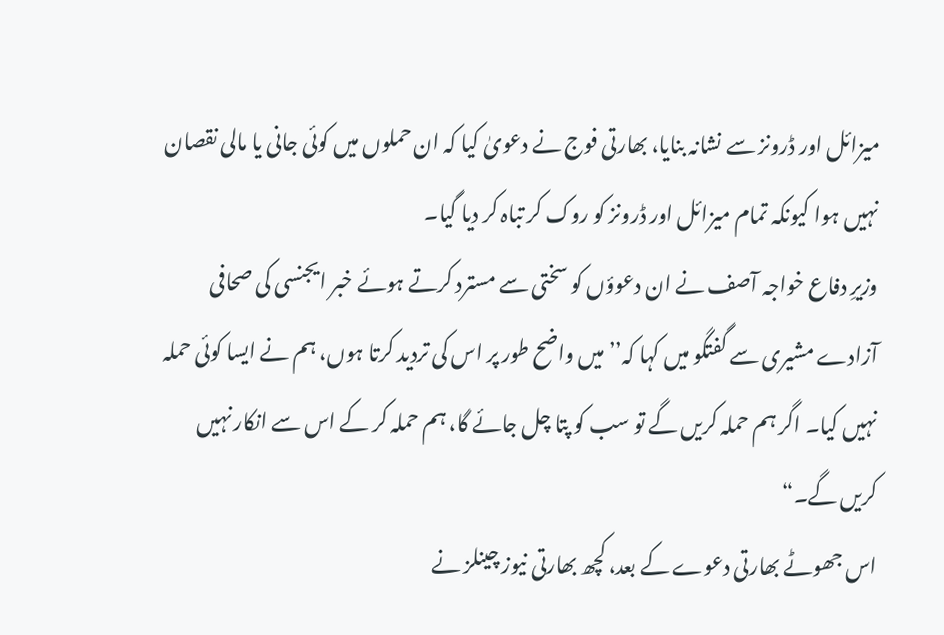میزائل اور ڈرونز سے نشانہ بنایا، بھارتی فوج نے دعویٰ کیا کہ ان حملوں میں کوئی جانی یا مالی نقصان نہیں ہوا کیونکہ تمام میزائل اور ڈرونز کو روک کر تباہ کر دیا گیا۔
وزیرِ دفاع خواجہ آصف نے ان دعوؤں کو سختی سے مسترد کرتے ہوئے خبر ایجنسی کی صحافی آزادے مشیری سے گفتگو میں کہا کہ’’میں واضح طور پر اس کی تردید کرتا ہوں، ہم نے ایسا کوئی حملہ نہیں کیا۔ اگر ہم حملہ کریں گے تو سب کو پتا چل جائے گا، ہم حملہ کر کے اس سے انکار نہیں کریں گے۔“
اس جھوٹے بھارتی دعوے کے بعد، کچھ بھارتی نیوز چینلز نے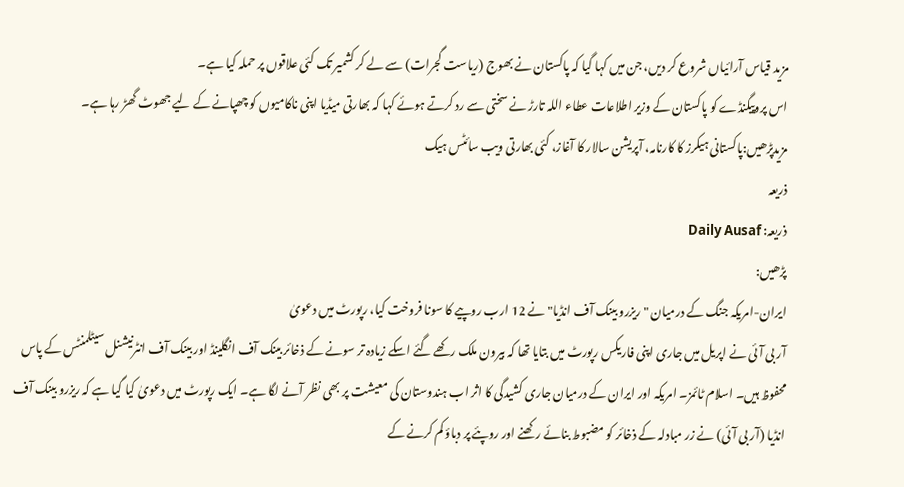مزید قیاس آرائیاں شروع کر دیں، جن میں کہا گیا کہ پاکستان نے بھوج (ریاست گجرات) سے لے کر کشمیر تک کئی علاقوں پر حملہ کیا ہے۔
اس پروپیگنڈے کو پاکستان کے وزیر اطلاعات عطاء اللہ تارڑ نے سختی سے رد کرتے ہوئے کہا کہ بھارتی میڈیا اپنی ناکامیوں کو چھپانے کے لیے جھوٹ گھڑ رہا ہے۔
مزیدپڑھیں:پاکستانی ہیکرز کا کارنامہ، آپریشن سالار کا آغاز، کئی بھارتی ویب سائٹس ہیک
ذریعہ
ذریعہ: Daily Ausaf
پڑھیں:
ایران-امریکہ جنگ کے درمیان "ریزرو بینک آف انڈیا" نے 12 ارب روپیے کا سونا فروخت کیا، رپورٹ میں دعویٰ
آر بی آئی نے اپریل میں جاری اپنی فاریکس رپورٹ میں بتایا تھا کہ بیرون ملک رکھے گئے اسکے زیادہ تر سونے کے ذخائر بینک آف انگلینڈ اور بینک آف انٹرنیشنل سیٹلمنٹس کے پاس محفوظ ہیں۔ اسلام ٹائمز۔ امریکہ اور ایران کے درمیان جاری کشیدگی کا اثر اب ہندوستان کی معیشت پر بھی نظر آنے لگا ہے۔ ایک رپورٹ میں دعویٰ کیا گیا ہے کہ ریزرو بینک آف انڈیا (آر بی آئی) نے زر مبادلہ کے ذخائر کو مضبوط بنائے رکھنے اور روپئے پر دباؤ کم کرنے کے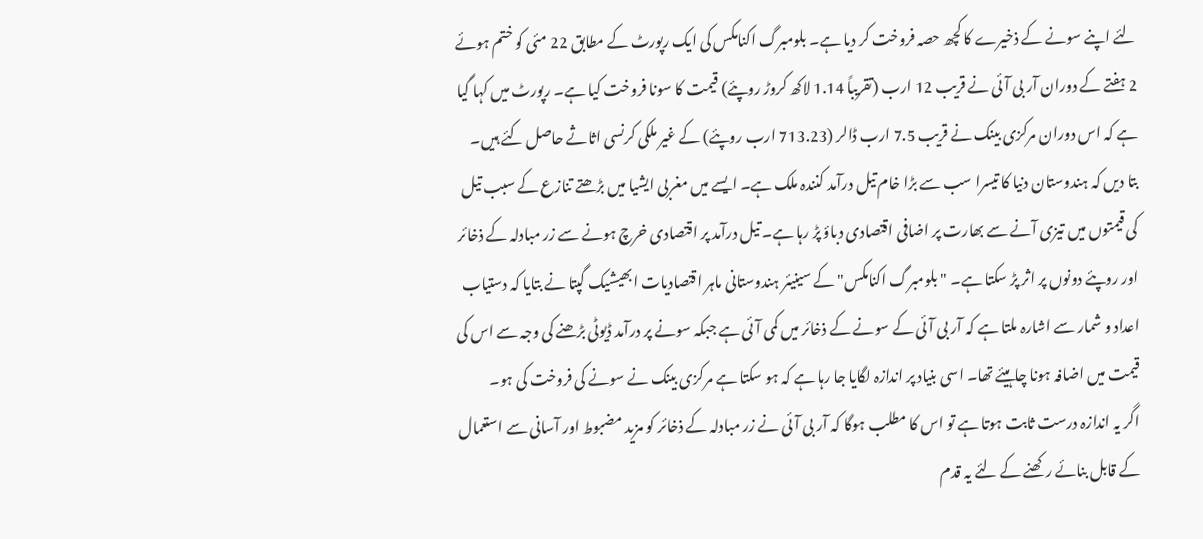لئے اپنے سونے کے ذخیرے کا کچھ حصہ فروخت کر دیا ہے۔ بلومبرگ اکنامکس کی ایک رپورٹ کے مطابق 22 مئی کو ختم ہوئے 2 ہفتے کے دوران آر بی آئی نے قریب 12 ارب (تقریباً 1.14 لاکھ کروڑ روپئے) قیمت کا سونا فروخت کیا ہے۔ رپورٹ میں کہا گیا ہے کہ اس دوران مرکزی بینک نے قریب 7.5 ارب ڈالر (713.23 ارب روپئے) کے غیر ملکی کرنسی اثاثے حاصل کئے ہیں۔
بتا دیں کہ ہندوستان دنیا کا تیسرا سب سے بڑا خام تیل درآمد کنندہ ملک ہے۔ ایسے میں مغربی ایشیا میں بڑھتے تنازع کے سبب تیل کی قیمتوں میں تیزی آنے سے بھارت پر اضافی اقتصادی دباؤ پڑ رہا ہے۔ تیل درآمد پر اقتصادی خرچ ہونے سے زر مبادلہ کے ذخائر اور روپئے دونوں پر اثر پڑ سکتا ہے۔ "بلومبرگ اکنامکس" کے سینیئر ہندوستانی ماہر اقتصادیات ابھیشیک گپتا نے بتایا کہ دستیاب اعداد و شمار سے اشارہ ملتا ہے کہ آر بی آئی کے سونے کے ذخائر میں کمی آئی ہے جبکہ سونے پر درآمد ڈیوٹی بڑھنے کی وجہ سے اس کی قیمت میں اضافہ ہونا چاہیئے تھا۔ اسی بنیاد پر اندازہ لگایا جا رہا ہے کہ ہو سکتا ہے مرکزی بینک نے سونے کی فروخت کی ہو۔
اگر یہ اندازہ درست ثابت ہوتا ہے تو اس کا مطلب ہوگا کہ آر بی آئی نے زر مبادلہ کے ذخائر کو مزید مضبوط اور آسانی سے استعمال کے قابل بنائے رکھنے کے لئے یہ قدم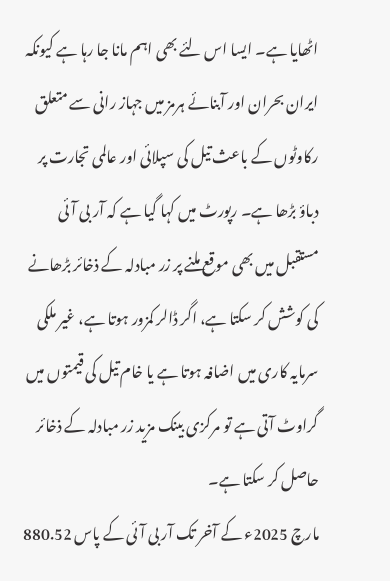اٹھایا ہے۔ ایسا اس لئے بھی اہم مانا جا رہا ہے کیونکہ ایران بحران اور آبنائے ہرمز میں جہاز رانی سے متعلق رکاوٹوں کے باعث تیل کی سپلائی اور عالمی تجارت پر دباؤ بڑھا ہے۔ رپورٹ میں کہا گیا ہے کہ آر بی آئی مستقبل میں بھی موقع ملنے پر زر مبادلہ کے ذخائر بڑھانے کی کوشش کر سکتا ہے، اگر ڈالر کمزور ہوتا ہے، غیر ملکی سرمایہ کاری میں اضافہ ہوتا ہے یا خام تیل کی قیمتوں میں گراوٹ آتی ہے تو مرکزی بینک مزید زر مبادلہ کے ذخائر حاصل کر سکتا ہے۔
مارچ 2025ء کے آخر تک آر بی آئی کے پاس 880.52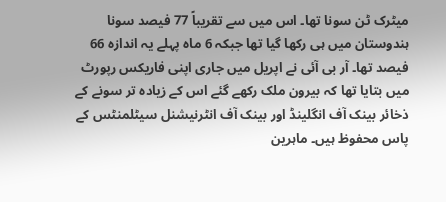میٹرک ٹن سونا تھا۔ اس میں سے تقریباً 77 فیصد سونا ہندوستان میں ہی رکھا گیا تھا جبکہ 6 ماہ پہلے یہ اندازہ 66 فیصد تھا۔ آر بی آئی نے اپریل میں جاری اپنی فاریکس رپورٹ میں بتایا تھا کہ بیرون ملک رکھے گئے اس کے زیادہ تر سونے کے ذخائر بینک آف انگلینڈ اور بینک آف انٹرنیشنل سیٹلمنٹس کے پاس محفوظ ہیں۔ ماہرین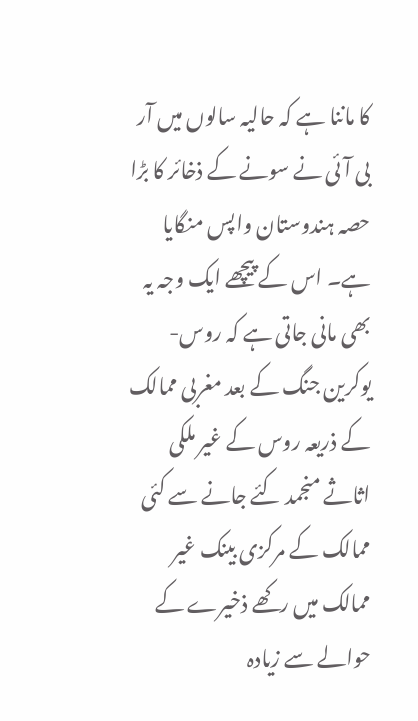کا ماننا ہے کہ حالیہ سالوں میں آر بی آئی نے سونے کے ذخائر کا بڑا حصہ ہندوستان واپس منگایا ہے۔ اس کے پیچھے ایک وجہ یہ بھی مانی جاتی ہے کہ روس-یوکرین جنگ کے بعد مغربی ممالک کے ذریعہ روس کے غیر ملکی اثاثے منجمد کئے جانے سے کئی ممالک کے مرکزی بینک غیر ممالک میں رکھے ذخیرے کے حوالے سے زیادہ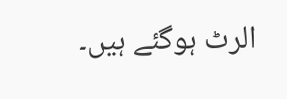الرٹ ہوگئے ہیں۔